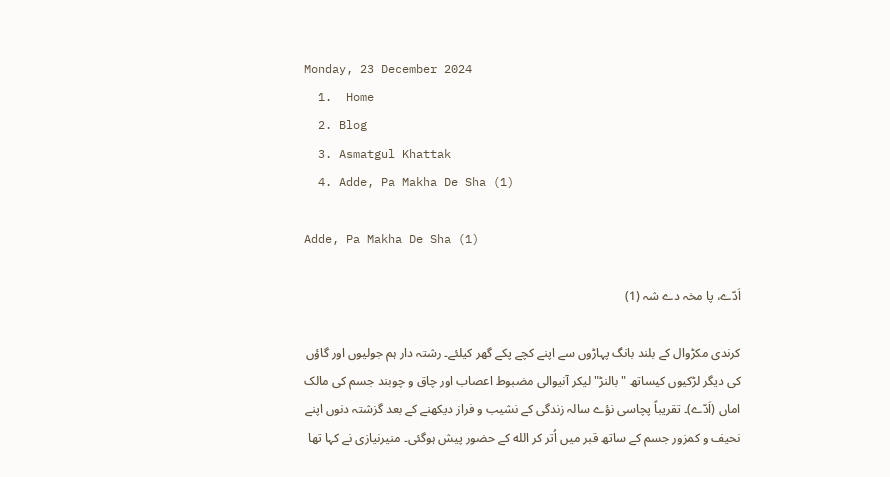Monday, 23 December 2024
  1.  Home
  2. Blog
  3. Asmatgul Khattak
  4. Adde, Pa Makha De Sha (1)

Adde, Pa Makha De Sha (1)

اَدّے، پا مخہ دے شہ (1)

کرندی مکڑوال کے بلند بانگ پہاڑوں سے اپنے کچے پکے گھر کیلئے۔ رشتہ دار ہم جولیوں اور گاؤں کی دیگر لڑکیوں کیساتھ "بالنڑ" لیکر آنیوالی مضبوط اعصاب اور چاق و چوبند جسم کی مالک اماں (اَدّے)۔ تقریباً پچاسی نؤے سالہ زندگی کے نشیب و فراز دیکھنے کے بعد گزشتہ دنوں اپنے نحیف و کمزور جسم کے ساتھ قبر میں اُتر کر الله کے حضور پیش ہوگئی۔ منیرنیازی نے کہا تھا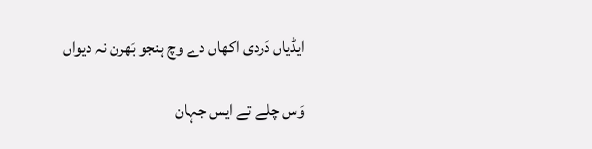ایڈیاں دَردی اکھاں دے وچ ہنجو بَھرن نہ دیواں

وَس چلے تے ایس جہان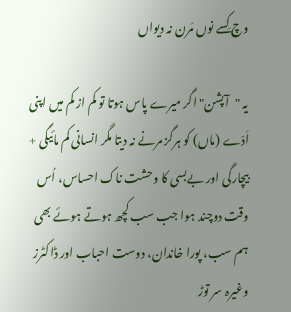وچ کِسے نوں مَرن نہ دیواں

یہ "آپشن" اگر میرے پاس ہوتا تو کم از کم میں اپنی اَدّے (ماں) کو ہرگز مرنے نہ دیتا مگر انسانی کم مائیگی + بیچارگی اور بےبسی کا وحشت ناک احساس، اُس وقت دوچند ہوا جب سب کچھ ہوتے ہوئے بھی ہم سب، پورا خاندان، دوست احباب اور ڈاکٹرز وغیرہ سر توڑ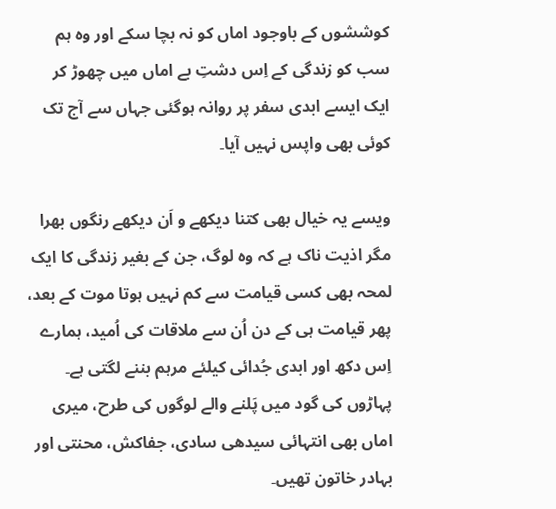کوششوں کے باوجود اماں کو نہ بچا سکے اور وہ ہم سب کو زندگی کے اِس دشتِ بے اماں میں چھوڑ کر ایک ایسے ابدی سفر پر روانہ ہوگئی جہاں سے آج تک کوئی بھی واپس نہیں آیا۔

ویسے یہ خیال بھی کتنا دیکھے و اَن دیکھے رنگوں بھرا مگر اذیت ناک ہے کہ وہ لوگ، جن کے بغیر زندگی کا ایک لمحہ بھی کسی قیامت سے کم نہیں ہوتا موت کے بعد، پھر قیامت ہی کے دن اُن سے ملاقات کی اُمید، ہمارے اِس دکھ اور ابدی جُدائی کیلئے مرہم بننے لگتی ہے۔ پہاڑوں کی گود میں پَلنے والے لوگوں کی طرح، میری اماں بھی انتہائی سیدھی سادی، جفاکش، محنتی اور بہادر خاتون تھیں۔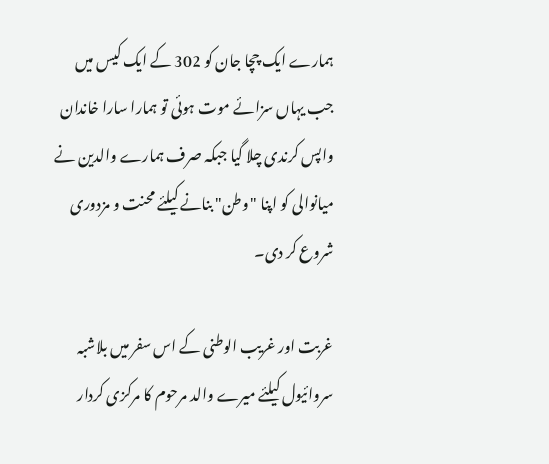ہمارے ایک چچا جان کو 302 کے ایک کیس میں جب یہاں سزائے موت ہوئی تو ہمارا سارا خاندان واپس کرندی چلا گیا جبکہ صرف ہمارے والدین نے میانوالی کو اپنا "وطن" بنانے کیلئے محنت و مزدوری شروع کر دی۔

غربت اور غریب الوطنی کے اس سفر میں بلاشبہ سروائیول کیلئے میرے والد مرحوم کا مرکزی کردار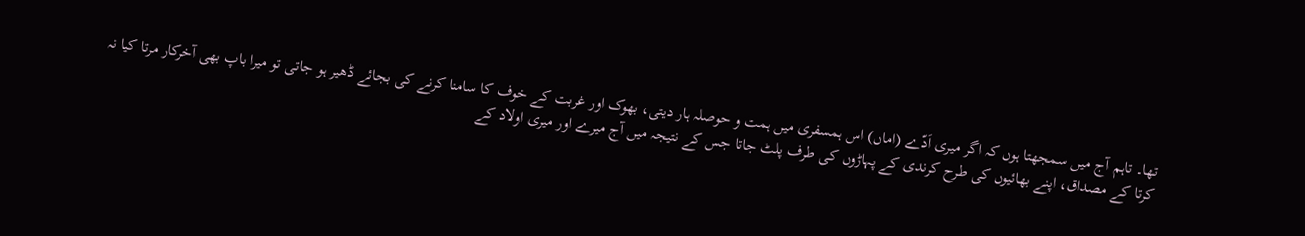تھا۔ تاہم آج میں سمجھتا ہوں کہ اگر میری اَدّے (اماں) اس ہمسفری میں ہمت و حوصلہ ہار دیتی، بھوک اور غربت کے خوف کا سامنا کرنے کی بجائے ڈھیر ہو جاتی تو میرا باپ بھی آخرکار مرتا کیا نہ کرتا کے مصداق، اپنے بھائیوں کی طرح کرندی کے پہاڑوں کی طرف پلٹ جاتا جس کے نتیجہ میں آج میرے اور میری اولاد کے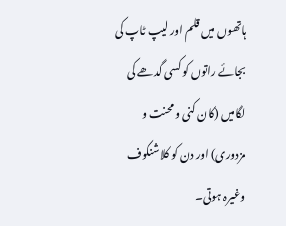ہاتھوں میں قلم اور لیپ ٹاپ کی بجائے راتوں کو کسی گدھے کی لگامیں (کان کنی و محنت و مزدوری) اور دن کو کلاشنکوف وغیرہ ہوتی۔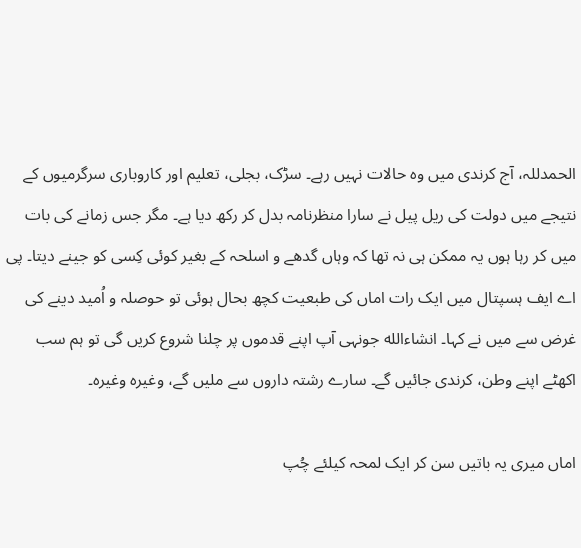الحمدللہ، آج کرندی میں وہ حالات نہیں رہے۔ سڑک، بجلی، تعلیم اور کاروباری سرگرمیوں کے نتیجے میں دولت کی ریل پیل نے سارا منظرنامہ بدل کر رکھ دیا ہے۔ مگر جس زمانے کی بات میں کر رہا ہوں یہ ممکن ہی نہ تھا کہ وہاں گدھے و اسلحہ کے بغیر کوئی کِسی کو جینے دیتا۔ پی اے ایف ہسپتال میں ایک رات اماں کی طبعیت کچھ بحال ہوئی تو حوصلہ و اُمید دینے کی غرض سے میں نے کہا۔ انشاءالله جونہی آپ اپنے قدموں پر چلنا شروع کریں گی تو ہم سب اکھٹے اپنے وطن، کرندی جائیں گے۔ سارے رشتہ داروں سے ملیں گے، وغیرہ وغیرہ۔

اماں میری یہ باتیں سن کر ایک لمحہ کیلئے چُپ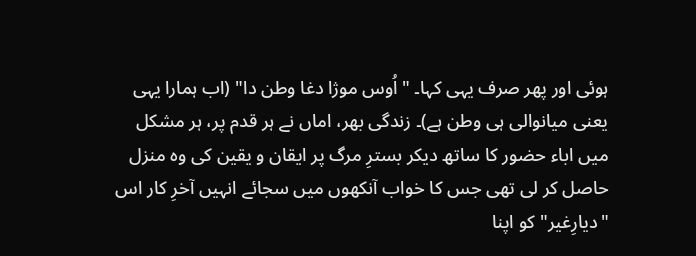ہوئی اور پھر صرف یہی کہا۔ "اُوس موژا دغا وطن دا" (اب ہمارا یہی یعنی میانوالی ہی وطن ہے)۔ زندگی بھر، اماں نے ہر قدم پر، ہر مشکل میں اباء حضور کا ساتھ دیکر بسترِ مرگ پر ایقان و یقین کی وہ منزل حاصل کر لی تھی جس کا خواب آنکھوں میں سجائے انہیں آخرِ کار اس "دیارِغیر" کو اپنا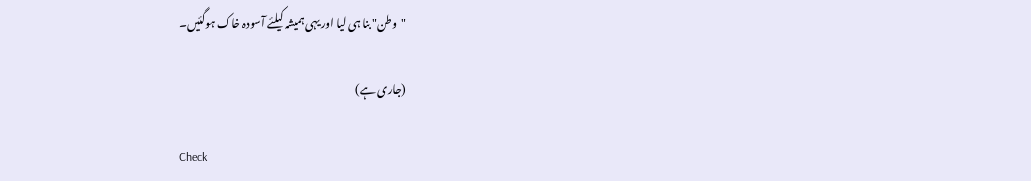"وطن" بنا ہی لیا اور یہی ہمیشہ کیلئے آسودہ خاک ہوگئیں۔

(جاری ہے)

Check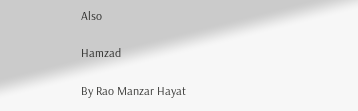Also

Hamzad

By Rao Manzar Hayat